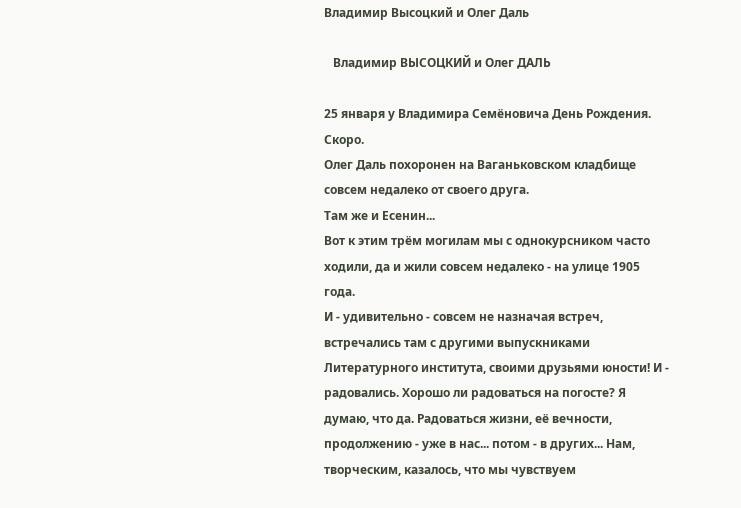Владимир Высоцкий и Олег Даль

   Владимир ВЫСОЦКИЙ и Олег ДАЛЬ

25 января у Владимира Семёновича День Рождения. Скоро.
Олег Даль похоронен на Ваганьковском кладбище совсем недалеко от своего друга.
Там же и Есенин...
Вот к этим трём могилам мы с однокурсником часто ходили, да и жили совсем недалеко - на улице 1905 года.
И - удивительно - совсем не назначая встреч, встречались там с другими выпускниками Литературного института, своими друзьями юности! И - радовались. Хорошо ли радоваться на погосте? Я думаю, что да. Радоваться жизни, её вечности, продолжению - уже в нас... потом - в других... Нам, творческим, казалось, что мы чувствуем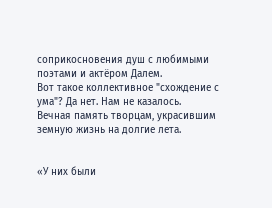соприкосновения душ с любимыми поэтами и актёром Далем.
Вот такое коллективное "схождение с ума"? Да нет. Нам не казалось.
Вечная память творцам, украсившим земную жизнь на долгие лета.


«У них были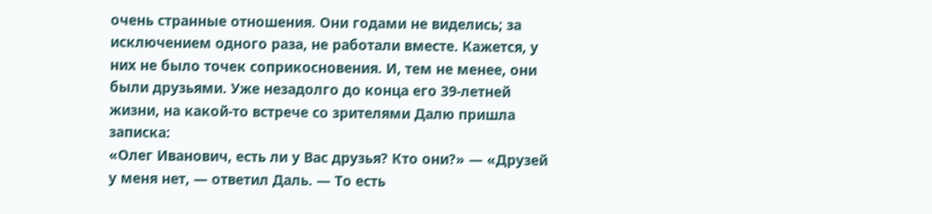очень странные отношения. Они годами не виделись; за исключением одного раза, не работали вместе. Кажется, у них не было точек соприкосновения. И, тем не менее, они были друзьями. Уже незадолго до конца его 39-летней жизни, на какой-то встрече со зрителями Далю пришла записка:
«Олег Иванович, есть ли у Вас друзья? Кто они?» — «Друзей у меня нет, — ответил Даль. — То есть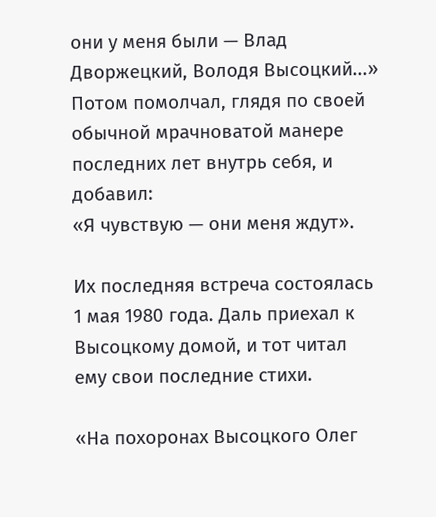они у меня были — Влад Дворжецкий, Володя Высоцкий...»
Потом помолчал, глядя по своей обычной мрачноватой манере последних лет внутрь себя, и добавил:
«Я чувствую — они меня ждут».

Их последняя встреча состоялась 1 мая 1980 года. Даль приехал к Высоцкому домой, и тот читал ему свои последние стихи.

«На похоронах Высоцкого Олег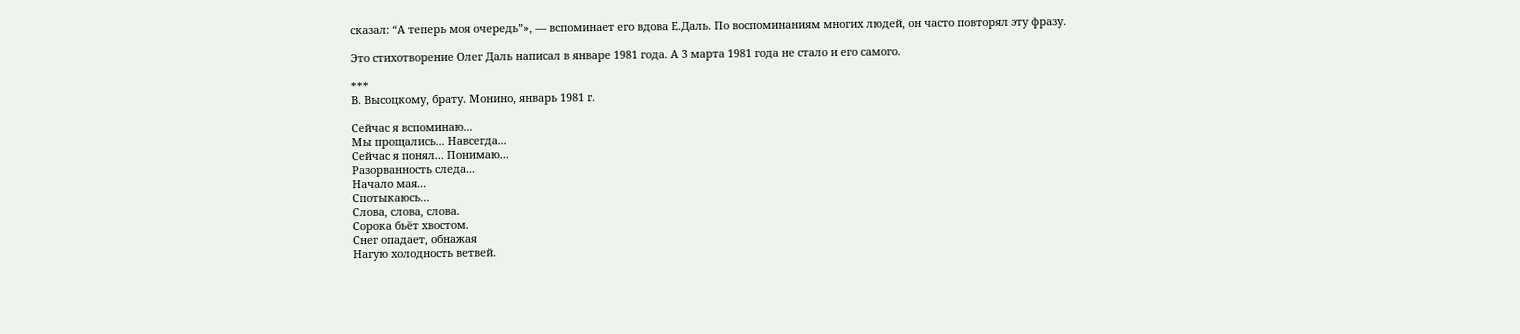сказал: “А теперь моя очередь”», — вспоминает его вдова Е.Даль. По воспоминаниям многих людей, он часто повторял эту фразу.

Это стихотворение Олег Даль написал в январе 1981 года. А 3 марта 1981 года не стало и его самого.

***
В. Высоцкому, брату. Монино, январь 1981 г.

Сейчас я вспоминаю...
Мы прощались... Навсегда...
Сейчас я понял... Понимаю...
Разорванность следа...
Начало мая...
Спотыкаюсь...
Слова, слова, слова.
Сорока бьёт хвостом.
Снег опадает, обнажая
Нагую холодность ветвей.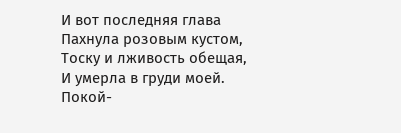И вот последняя глава
Пахнула розовым кустом,
Тоску и лживость обещая,
И умерла в груди моей.
Покой-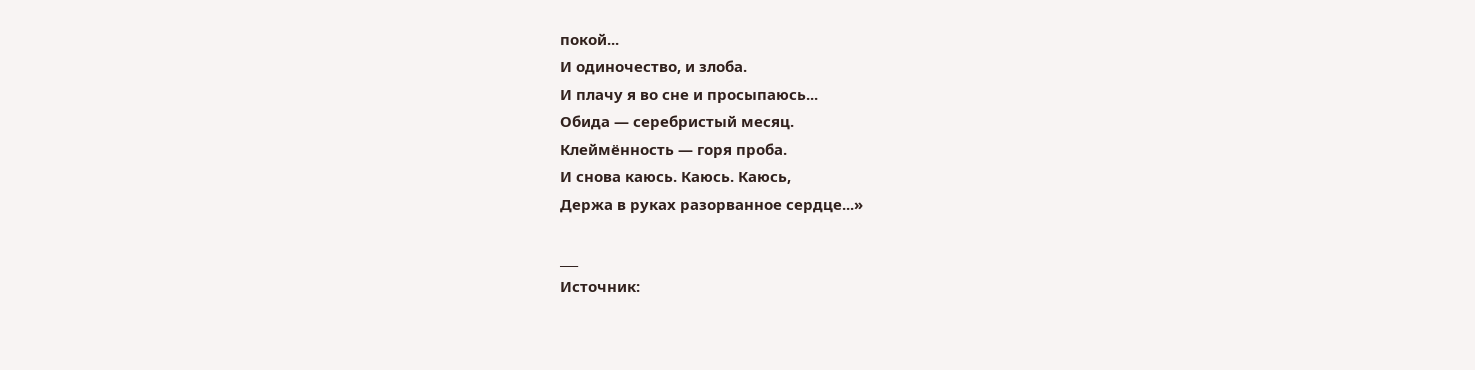покой...
И одиночество, и злоба.
И плачу я во сне и просыпаюсь...
Обида — серебристый месяц.
Клеймённость — горя проба.
И снова каюсь. Каюсь. Каюсь,
Держа в руках разорванное сердце...»

___
Источник: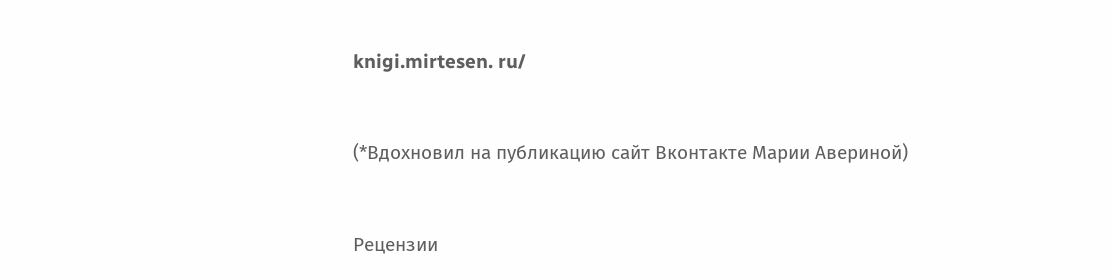knigi.mirtesen. ru/


(*Вдохновил на публикацию сайт Вконтакте Марии Авериной)


Рецензии